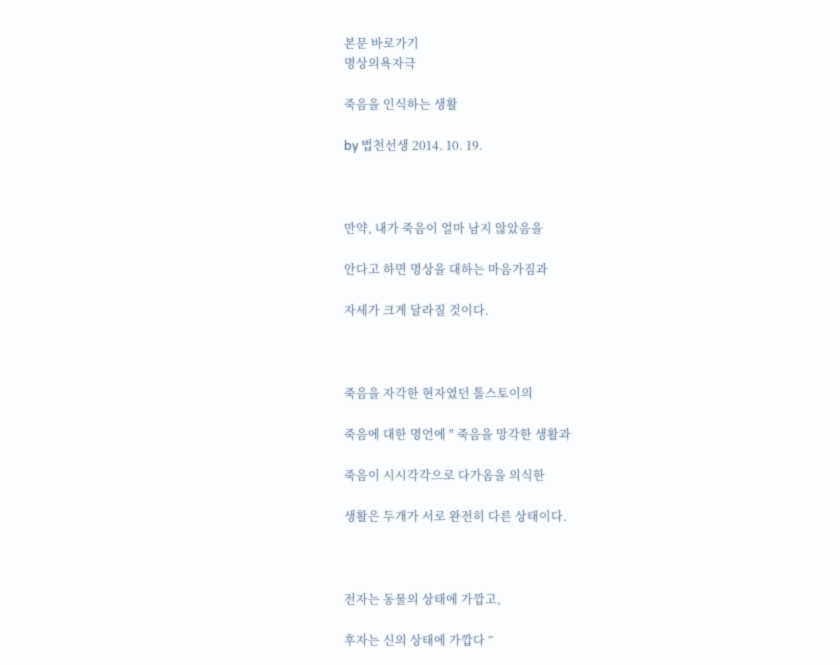본문 바로가기
명상의욕자극

죽음을 인식하는 생활

by 법천선생 2014. 10. 19.



만약, 내가 죽음이 얼마 남지 않았음을

안다고 하면 명상을 대하는 마음가짐과

자세가 크게 달라질 것이다.



죽음을 자각한 현자였던 톨스토이의

죽음에 대한 명언에 " 죽음을 망각한 생활과

죽음이 시시각각으로 다가옴을 의식한

생활은 두개가 서로 완전히 다른 상태이다.



전자는 동물의 상태에 가깝고,

후자는 신의 상태에 가깝다 ”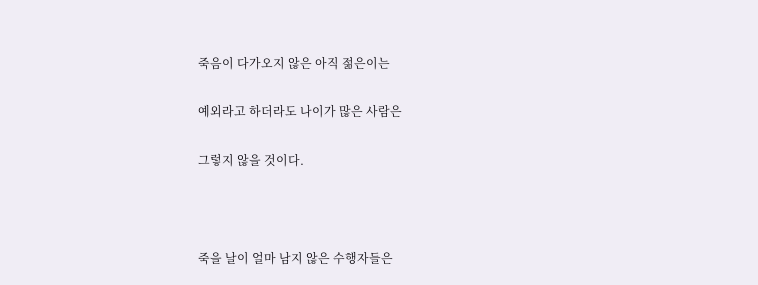죽음이 다가오지 않은 아직 젊은이는

예외라고 하더라도 나이가 많은 사람은

그렇지 않을 것이다.



죽을 날이 얼마 남지 않은 수행자들은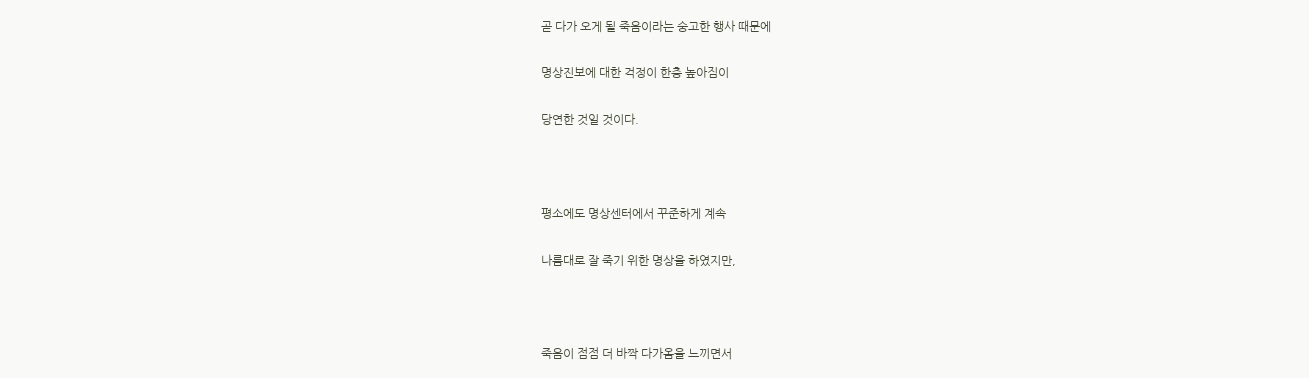곧 다가 오게 될 죽음이라는 숭고한 행사 때문에

명상진보에 대한 걱정이 한층 높아짐이

당연한 것일 것이다.



평소에도 명상센터에서 꾸준하게 계속

나름대로 잘 죽기 위한 명상을 하였지만,



죽음이 점점 더 바짝 다가옴을 느끼면서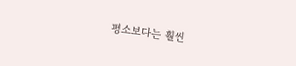평소보다는 훨씬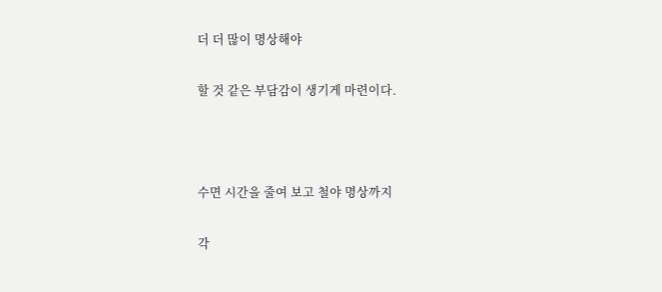더 더 많이 명상해야

할 것 같은 부담감이 생기게 마련이다.



수면 시간을 줄여 보고 철야 명상까지

각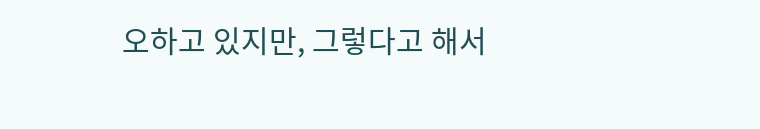오하고 있지만, 그렇다고 해서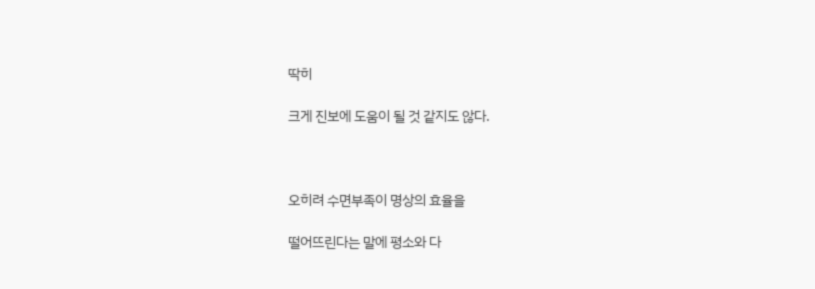딱히

크게 진보에 도움이 될 것 같지도 않다.



오히려 수면부족이 명상의 효율을

떨어뜨린다는 말에 평소와 다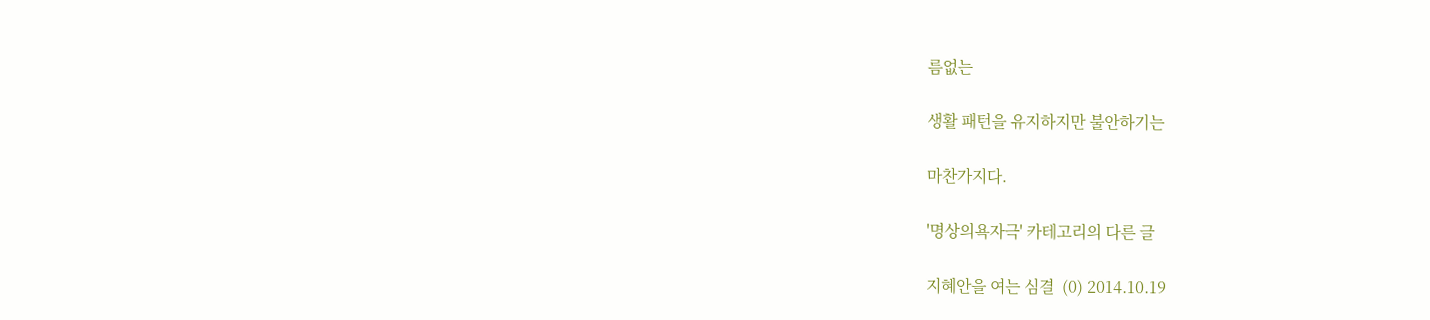름없는

생활 패턴을 유지하지만 불안하기는

마찬가지다.

'명상의욕자극' 카테고리의 다른 글

지혜안을 여는 심결  (0) 2014.10.19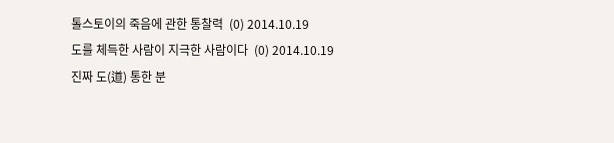톨스토이의 죽음에 관한 통찰력  (0) 2014.10.19
도를 체득한 사람이 지극한 사람이다  (0) 2014.10.19
진짜 도(道) 통한 분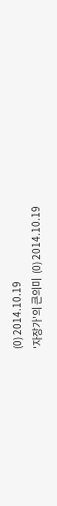(0) 2014.10.19
'자장가'의 큰의미  (0) 2014.10.19